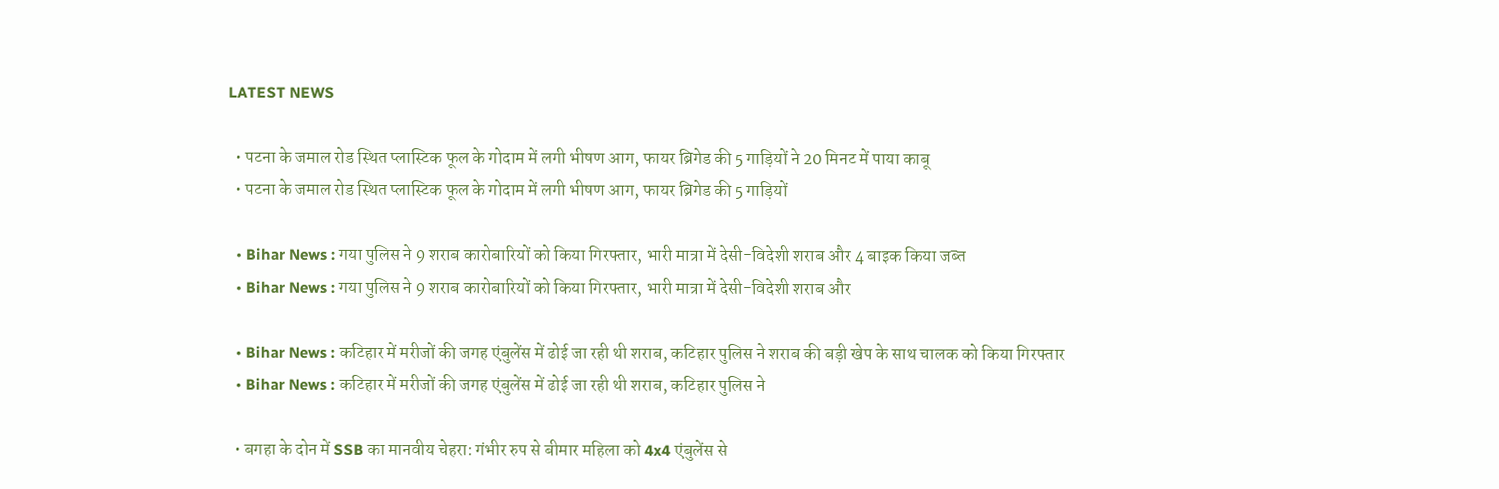LATEST NEWS

  • पटना के जमाल रोड स्थित प्लास्टिक फूल के गोदाम में लगी भीषण आग, फायर ब्रिगेड की 5 गाड़ियों ने 20 मिनट में पाया काबू
  • पटना के जमाल रोड स्थित प्लास्टिक फूल के गोदाम में लगी भीषण आग, फायर ब्रिगेड की 5 गाड़ियों

  • Bihar News : गया पुलिस ने 9 शराब कारोबारियों को किया गिरफ्तार, भारी मात्रा में देसी-विदेशी शराब और 4 बाइक किया जब्त
  • Bihar News : गया पुलिस ने 9 शराब कारोबारियों को किया गिरफ्तार, भारी मात्रा में देसी-विदेशी शराब और

  • Bihar News : कटिहार में मरीजों की जगह एंबुलेंस में ढोई जा रही थी शराब, कटिहार पुलिस ने शराब की बड़ी खेप के साथ चालक को किया गिरफ्तार
  • Bihar News : कटिहार में मरीजों की जगह एंबुलेंस में ढोई जा रही थी शराब, कटिहार पुलिस ने

  • बगहा के दोन में SSB का मानवीय चेहरा: गंभीर रुप से बीमार महिला को 4x4 एंबुलेंस से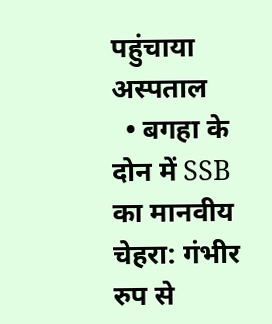पहुंचाया अस्पताल
  • बगहा के दोन में SSB का मानवीय चेहरा: गंभीर रुप से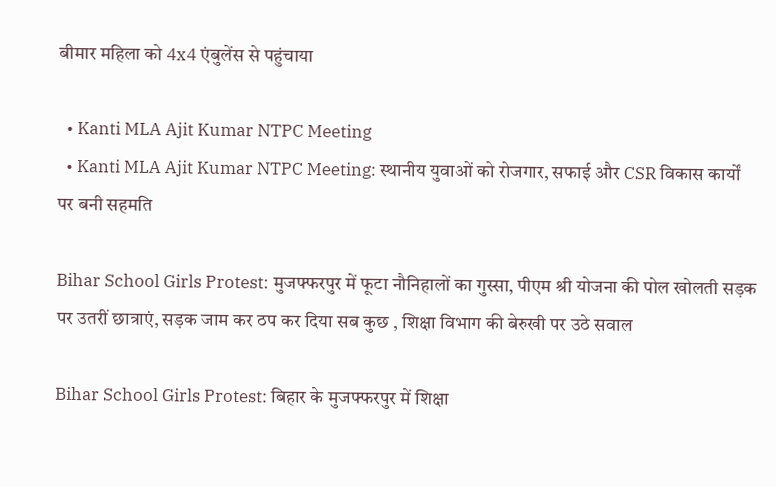बीमार महिला को 4x4 एंबुलेंस से पहुंचाया

  • Kanti MLA Ajit Kumar NTPC Meeting
  • Kanti MLA Ajit Kumar NTPC Meeting: स्थानीय युवाओं को रोजगार, सफाई और CSR विकास कार्यों पर बनी सहमति

Bihar School Girls Protest: मुजफ्फरपुर में फूटा नौनिहालों का गुस्सा, पीएम श्री योजना की पोल खोलती सड़क पर उतरीं छात्राएं, सड़क जाम कर ठप कर दिया सब कुछ , शिक्षा विभाग की बेरुखी पर उठे सवाल

Bihar School Girls Protest: बिहार के मुजफ्फरपुर में शिक्षा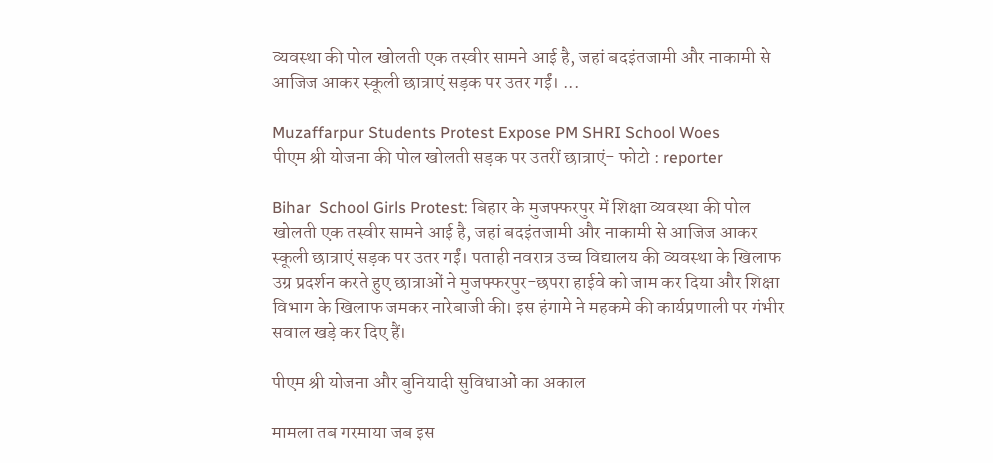व्यवस्था की पोल खोलती एक तस्वीर सामने आई है, जहां बदइंतजामी और नाकामी से आजिज आकर स्कूली छात्राएं सड़क पर उतर गईं। ...

Muzaffarpur Students Protest Expose PM SHRI School Woes
पीएम श्री योजना की पोल खोलती सड़क पर उतरीं छात्राएं- फोटो : reporter

Bihar  School Girls Protest: बिहार के मुजफ्फरपुर में शिक्षा व्यवस्था की पोल खोलती एक तस्वीर सामने आई है, जहां बदइंतजामी और नाकामी से आजिज आकर स्कूली छात्राएं सड़क पर उतर गईं। पताही नवरात्र उच्च विद्यालय की व्यवस्था के खिलाफ उग्र प्रदर्शन करते हुए छात्राओं ने मुजफ्फरपुर-छपरा हाईवे को जाम कर दिया और शिक्षा विभाग के खिलाफ जमकर नारेबाजी की। इस हंगामे ने महकमे की कार्यप्रणाली पर गंभीर सवाल खड़े कर दिए हैं।

पीएम श्री योजना और बुनियादी सुविधाओं का अकाल

मामला तब गरमाया जब इस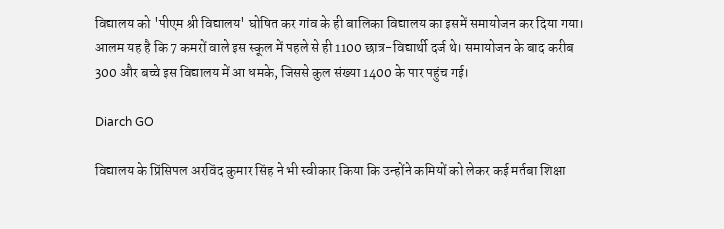विद्यालय को 'पीएम श्री विद्यालय' घोषित कर गांव के ही बालिका विद्यालय का इसमें समायोजन कर दिया गया। आलम यह है कि 7 कमरों वाले इस स्कूल में पहले से ही 1100 छात्र-विद्यार्थी दर्ज थे। समायोजन के बाद करीब 300 और बच्चे इस विद्यालय में आ धमके, जिससे कुल संख्या 1400 के पार पहुंच गई।

Diarch GO

विद्यालय के प्रिंसिपल अरविंद कुमार सिंह ने भी स्वीकार किया कि उन्होंने कमियों को लेकर कई मर्तबा शिक्षा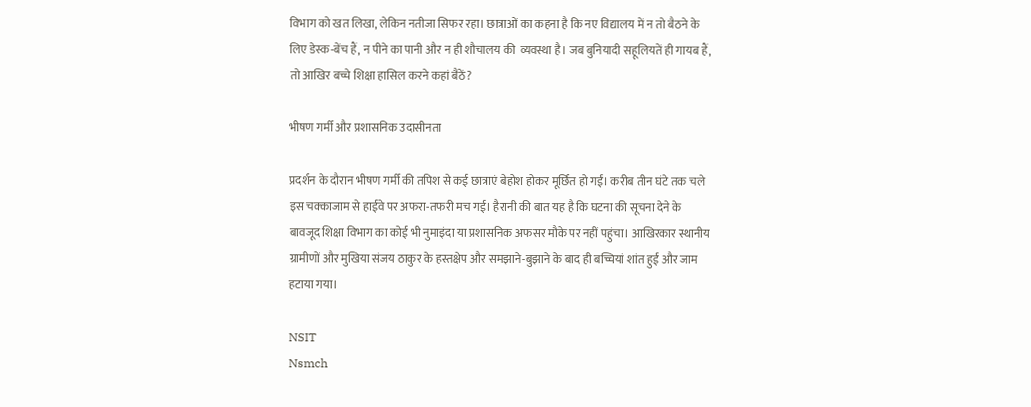विभाग को खत लिखा, लेकिन नतीजा सिफर रहा। छात्राओं का कहना है कि नए विद्यालय में न तो बैठने के लिए डेस्क-बेंच हैं, न पीने का पानी और न ही शौचालय की  व्यवस्था है। जब बुनियादी सहूलियतें ही गायब हैं, तो आखिर बच्चे शिक्षा हासिल करने कहां बैठें?

भीषण गर्मी और प्रशासनिक उदासीनता

प्रदर्शन के दौरान भीषण गर्मी की तपिश से कई छात्राएं बेहोश होकर मूर्छित हो गईं। करीब तीन घंटे तक चले इस चक्काजाम से हाईवे पर अफरा-तफरी मच गई। हैरानी की बात यह है कि घटना की सूचना देने के बावजूद शिक्षा विभाग का कोई भी नुमाइंदा या प्रशासनिक अफसर मौके पर नहीं पहुंचा। आखिरकार स्थानीय ग्रामीणों और मुखिया संजय ठाकुर के हस्तक्षेप और समझाने-बुझाने के बाद ही बच्चियां शांत हुईं और जाम हटाया गया।

NSIT
Nsmch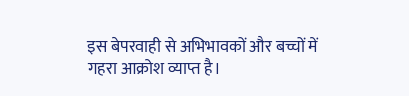इस बेपरवाही से अभिभावकों और बच्चों में गहरा आक्रोश व्याप्त है।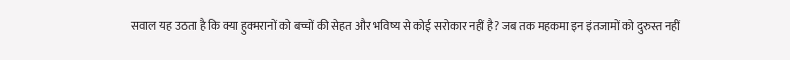सवाल यह उठता है कि क्या हुक्मरानों को बच्चों की सेहत और भविष्य से कोई सरोकार नहीं है? जब तक महकमा इन इंतजामों को दुरुस्त नहीं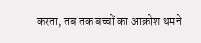करता, तब तक बच्चों का आक्रोश थमने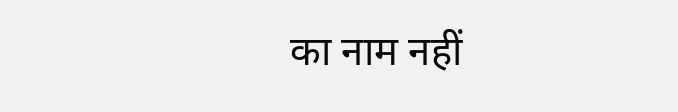का नाम नहीं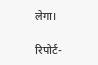लेगा।

रिपोर्ट-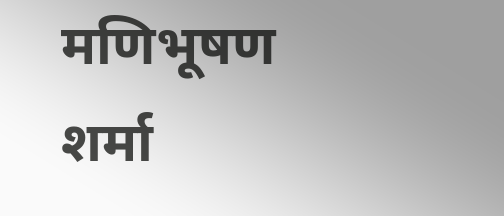मणिभूषण शर्मा